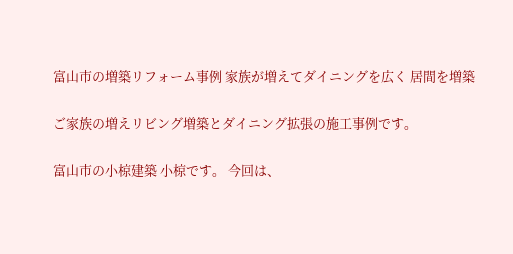富山市の増築リフォーム事例 家族が増えてダイニングを広く 居間を増築

ご家族の増えリビング増築とダイニング拡張の施工事例です。

富山市の小椋建築 小椋です。 今回は、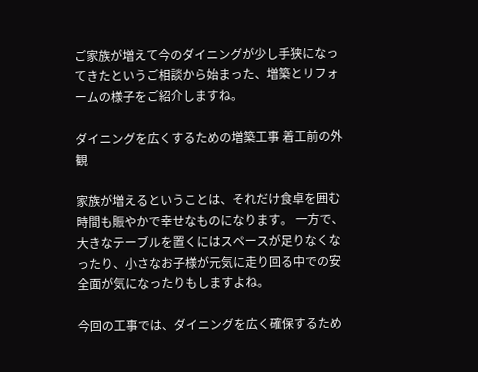ご家族が増えて今のダイニングが少し手狭になってきたというご相談から始まった、増築とリフォームの様子をご紹介しますね。

ダイニングを広くするための増築工事 着工前の外観

家族が増えるということは、それだけ食卓を囲む時間も賑やかで幸せなものになります。 一方で、大きなテーブルを置くにはスペースが足りなくなったり、小さなお子様が元気に走り回る中での安全面が気になったりもしますよね。

今回の工事では、ダイニングを広く確保するため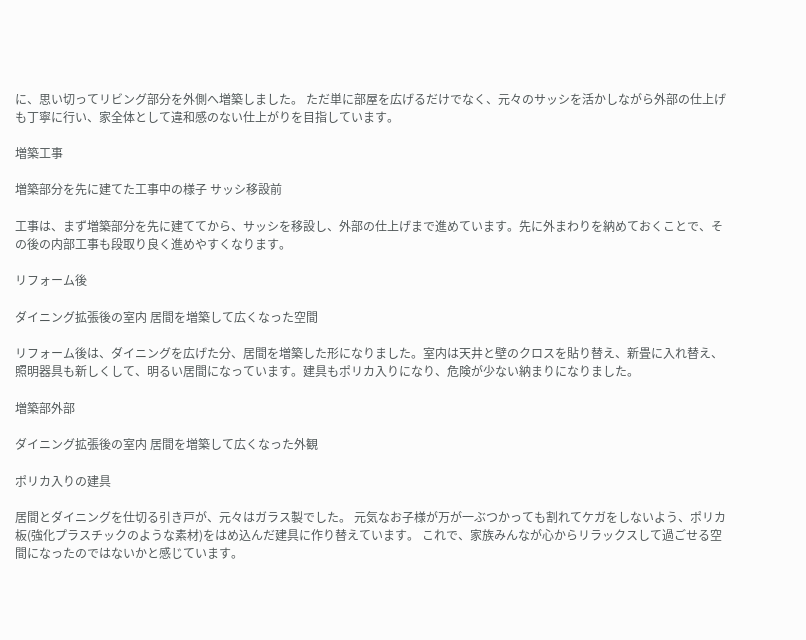に、思い切ってリビング部分を外側へ増築しました。 ただ単に部屋を広げるだけでなく、元々のサッシを活かしながら外部の仕上げも丁寧に行い、家全体として違和感のない仕上がりを目指しています。

増築工事

増築部分を先に建てた工事中の様子 サッシ移設前

工事は、まず増築部分を先に建ててから、サッシを移設し、外部の仕上げまで進めています。先に外まわりを納めておくことで、その後の内部工事も段取り良く進めやすくなります。

リフォーム後

ダイニング拡張後の室内 居間を増築して広くなった空間

リフォーム後は、ダイニングを広げた分、居間を増築した形になりました。室内は天井と壁のクロスを貼り替え、新畳に入れ替え、照明器具も新しくして、明るい居間になっています。建具もポリカ入りになり、危険が少ない納まりになりました。

増築部外部

ダイニング拡張後の室内 居間を増築して広くなった外観

ポリカ入りの建具

居間とダイニングを仕切る引き戸が、元々はガラス製でした。 元気なお子様が万が一ぶつかっても割れてケガをしないよう、ポリカ板(強化プラスチックのような素材)をはめ込んだ建具に作り替えています。 これで、家族みんなが心からリラックスして過ごせる空間になったのではないかと感じています。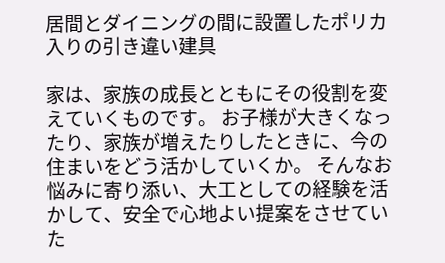居間とダイニングの間に設置したポリカ入りの引き違い建具

家は、家族の成長とともにその役割を変えていくものです。 お子様が大きくなったり、家族が増えたりしたときに、今の住まいをどう活かしていくか。 そんなお悩みに寄り添い、大工としての経験を活かして、安全で心地よい提案をさせていた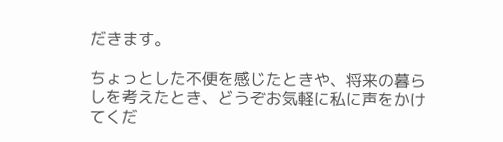だきます。

ちょっとした不便を感じたときや、将来の暮らしを考えたとき、どうぞお気軽に私に声をかけてくだ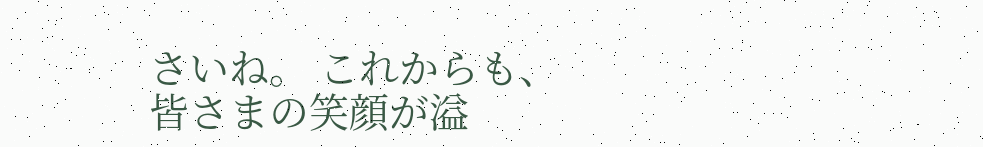さいね。 これからも、皆さまの笑顔が溢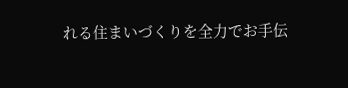れる住まいづくりを全力でお手伝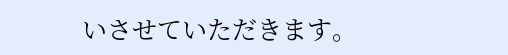いさせていただきます。